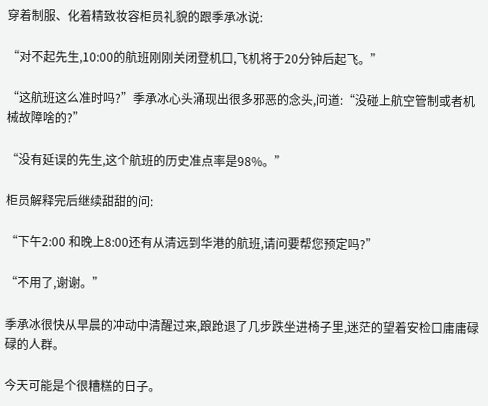穿着制服、化着精致妆容柜员礼貌的跟季承冰说:

“对不起先生,10:00的航班刚刚关闭登机口,飞机将于20分钟后起飞。”

“这航班这么准时吗?”季承冰心头涌现出很多邪恶的念头,问道:“没碰上航空管制或者机械故障啥的?”

“没有延误的先生,这个航班的历史准点率是98%。”

柜员解释完后继续甜甜的问:

“下午2:00 和晚上8:00还有从清远到华港的航班,请问要帮您预定吗?”

“不用了,谢谢。”

季承冰很快从早晨的冲动中清醒过来,踉跄退了几步跌坐进椅子里,迷茫的望着安检口庸庸碌碌的人群。

今天可能是个很糟糕的日子。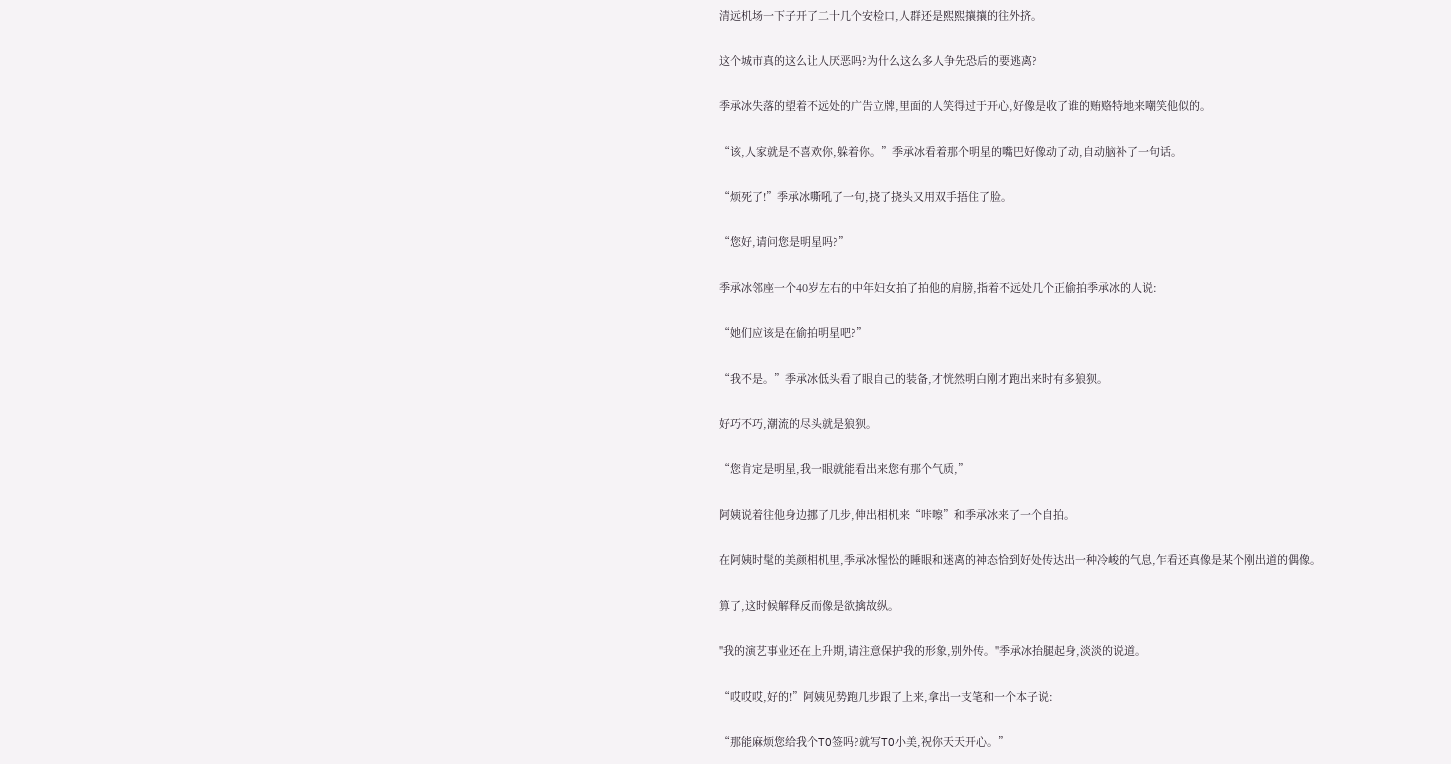清远机场一下子开了二十几个安检口,人群还是熙熙攘攘的往外挤。

这个城市真的这么让人厌恶吗?为什么这么多人争先恐后的要逃离?

季承冰失落的望着不远处的广告立牌,里面的人笑得过于开心,好像是收了谁的贿赂特地来嘲笑他似的。

“该,人家就是不喜欢你,躲着你。”季承冰看着那个明星的嘴巴好像动了动,自动脑补了一句话。

“烦死了!”季承冰嘶吼了一句,挠了挠头又用双手捂住了脸。

“您好,请问您是明星吗?”

季承冰邻座一个40岁左右的中年妇女拍了拍他的肩膀,指着不远处几个正偷拍季承冰的人说:

“她们应该是在偷拍明星吧?”

“我不是。”季承冰低头看了眼自己的装备,才恍然明白刚才跑出来时有多狼狈。

好巧不巧,潮流的尽头就是狼狈。

“您肯定是明星,我一眼就能看出来您有那个气质,”

阿姨说着往他身边挪了几步,伸出相机来“咔嚓”和季承冰来了一个自拍。

在阿姨时髦的美颜相机里,季承冰惺忪的睡眼和迷离的神态恰到好处传达出一种冷峻的气息,乍看还真像是某个刚出道的偶像。

算了,这时候解释反而像是欲擒故纵。

"我的演艺事业还在上升期,请注意保护我的形象,别外传。"季承冰抬腿起身,淡淡的说道。

“哎哎哎,好的!”阿姨见势跑几步跟了上来,拿出一支笔和一个本子说:

“那能麻烦您给我个TO签吗?就写TO小美,祝你天天开心。”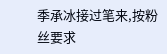季承冰接过笔来,按粉丝要求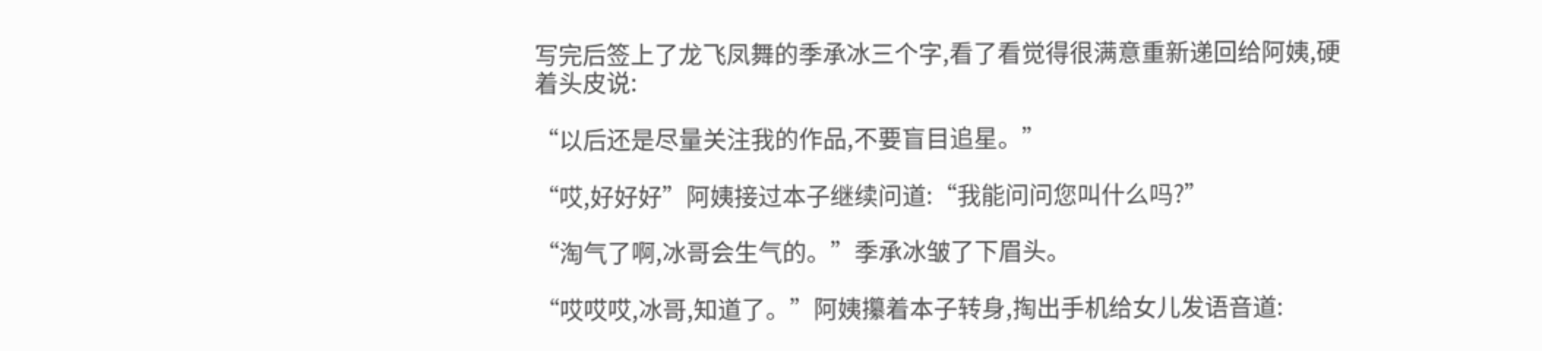写完后签上了龙飞凤舞的季承冰三个字,看了看觉得很满意重新递回给阿姨,硬着头皮说:

“以后还是尽量关注我的作品,不要盲目追星。”

“哎,好好好”阿姨接过本子继续问道:“我能问问您叫什么吗?”

“淘气了啊,冰哥会生气的。”季承冰皱了下眉头。

“哎哎哎,冰哥,知道了。”阿姨攥着本子转身,掏出手机给女儿发语音道: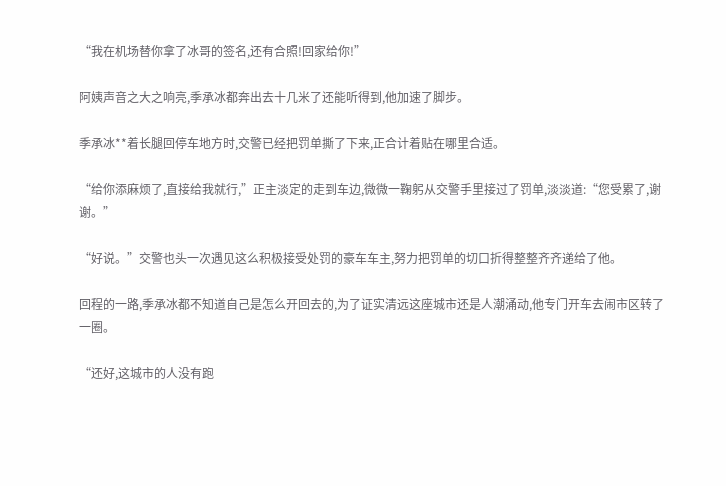“我在机场替你拿了冰哥的签名,还有合照!回家给你!”

阿姨声音之大之响亮,季承冰都奔出去十几米了还能听得到,他加速了脚步。

季承冰**着长腿回停车地方时,交警已经把罚单撕了下来,正合计着贴在哪里合适。

“给你添麻烦了,直接给我就行,”正主淡定的走到车边,微微一鞠躬从交警手里接过了罚单,淡淡道:“您受累了,谢谢。”

“好说。”交警也头一次遇见这么积极接受处罚的豪车车主,努力把罚单的切口折得整整齐齐递给了他。

回程的一路,季承冰都不知道自己是怎么开回去的,为了证实清远这座城市还是人潮涌动,他专门开车去闹市区转了一圈。

“还好,这城市的人没有跑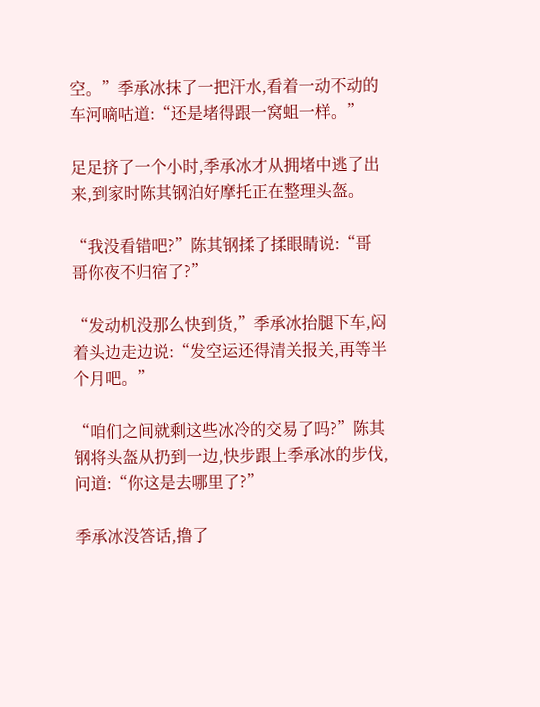空。”季承冰抹了一把汗水,看着一动不动的车河嘀咕道:“还是堵得跟一窝蛆一样。”

足足挤了一个小时,季承冰才从拥堵中逃了出来,到家时陈其钢泊好摩托正在整理头盔。

“我没看错吧?”陈其钢揉了揉眼睛说:“哥哥你夜不归宿了?”

“发动机没那么快到货,”季承冰抬腿下车,闷着头边走边说:“发空运还得清关报关,再等半个月吧。”

“咱们之间就剩这些冰冷的交易了吗?”陈其钢将头盔从扔到一边,快步跟上季承冰的步伐,问道:“你这是去哪里了?”

季承冰没答话,撸了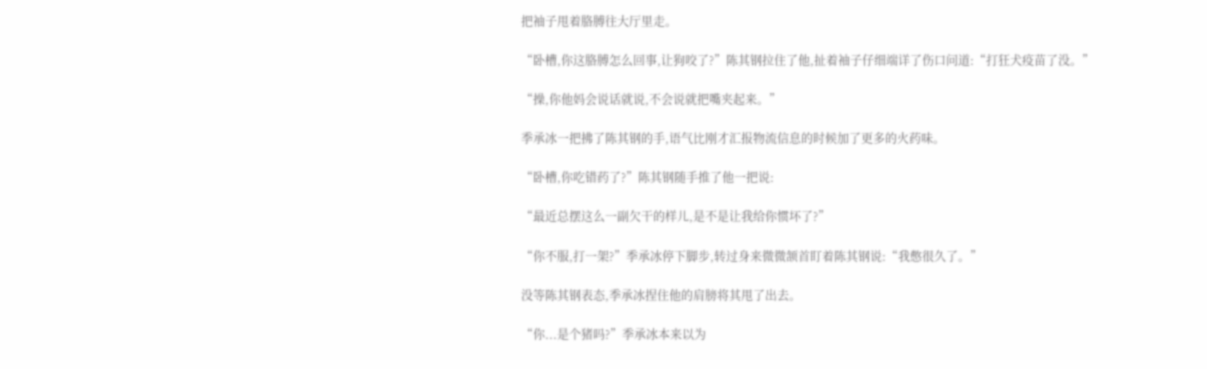把袖子甩着胳膊往大厅里走。

“卧槽,你这胳膊怎么回事,让狗咬了?”陈其钢拉住了他,扯着袖子仔细端详了伤口问道:“打狂犬疫苗了没。”

“操,你他妈会说话就说,不会说就把嘴夹起来。”

季承冰一把拂了陈其钢的手,语气比刚才汇报物流信息的时候加了更多的火药味。

“卧槽,你吃错药了?”陈其钢随手推了他一把说:

“最近总摆这么一副欠干的样儿,是不是让我给你惯坏了?”

“你不服,打一架?”季承冰停下脚步,转过身来微微颔首盯着陈其钢说:“我憋很久了。”

没等陈其钢表态,季承冰捏住他的肩膀将其甩了出去。

“你...是个猪吗?”季承冰本来以为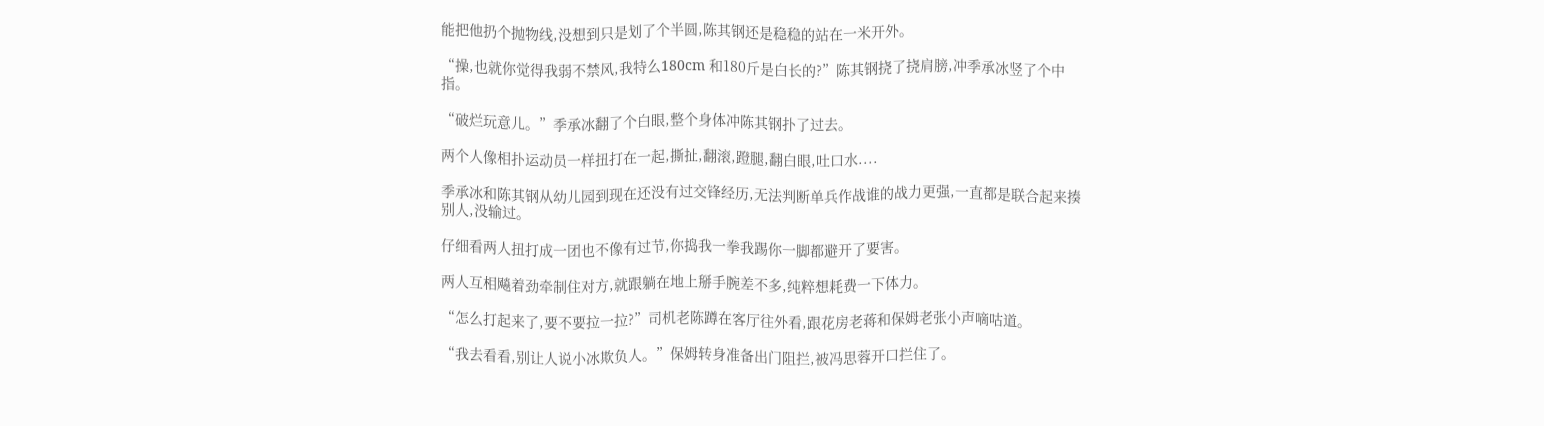能把他扔个抛物线,没想到只是划了个半圆,陈其钢还是稳稳的站在一米开外。

“操,也就你觉得我弱不禁风,我特么180cm 和180斤是白长的?”陈其钢挠了挠肩膀,冲季承冰竖了个中指。

“破烂玩意儿。”季承冰翻了个白眼,整个身体冲陈其钢扑了过去。

两个人像相扑运动员一样扭打在一起,撕扯,翻滚,蹬腿,翻白眼,吐口水....

季承冰和陈其钢从幼儿园到现在还没有过交锋经历,无法判断单兵作战谁的战力更强,一直都是联合起来揍别人,没输过。

仔细看两人扭打成一团也不像有过节,你捣我一拳我踢你一脚都避开了要害。

两人互相飚着劲牵制住对方,就跟躺在地上掰手腕差不多,纯粹想耗费一下体力。

“怎么打起来了,要不要拉一拉?”司机老陈蹲在客厅往外看,跟花房老蒋和保姆老张小声嘀咕道。

“我去看看,别让人说小冰欺负人。”保姆转身准备出门阻拦,被冯思蓉开口拦住了。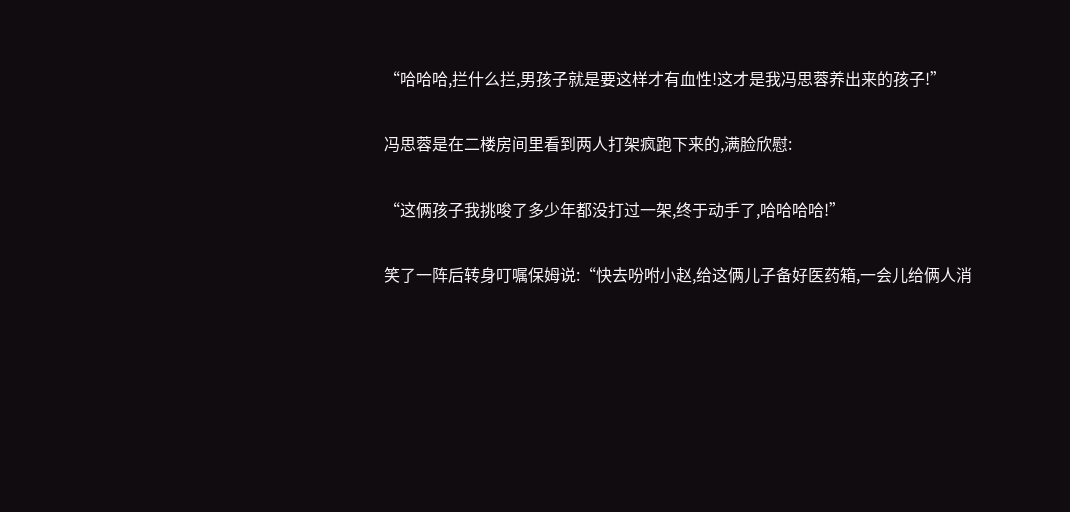“哈哈哈,拦什么拦,男孩子就是要这样才有血性!这才是我冯思蓉养出来的孩子!”

冯思蓉是在二楼房间里看到两人打架疯跑下来的,满脸欣慰:

“这俩孩子我挑唆了多少年都没打过一架,终于动手了,哈哈哈哈!”

笑了一阵后转身叮嘱保姆说:“快去吩咐小赵,给这俩儿子备好医药箱,一会儿给俩人消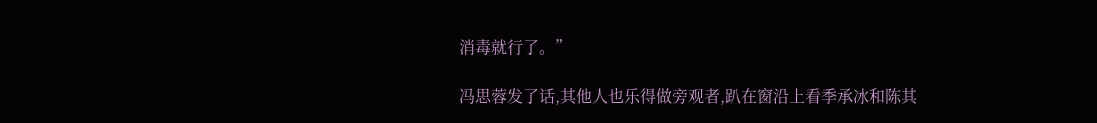消毒就行了。”

冯思蓉发了话,其他人也乐得做旁观者,趴在窗沿上看季承冰和陈其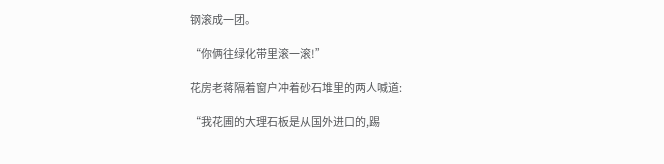钢滚成一团。

“你俩往绿化带里滚一滚!”

花房老蒋隔着窗户冲着砂石堆里的两人喊道:

“我花圃的大理石板是从国外进口的,踢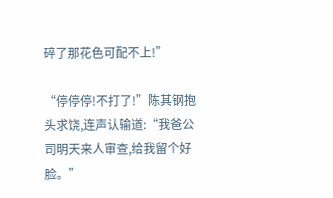碎了那花色可配不上!”

“停停停!不打了!”陈其钢抱头求饶,连声认输道:“我爸公司明天来人审查,给我留个好脸。”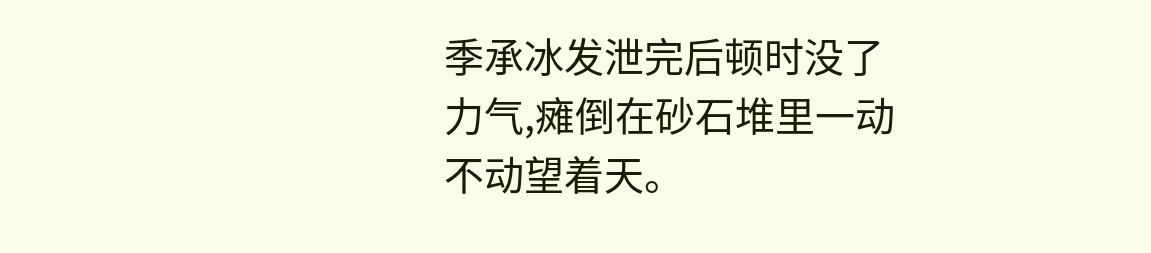季承冰发泄完后顿时没了力气,瘫倒在砂石堆里一动不动望着天。